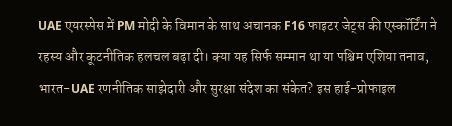UAE एयरस्पेस में PM मोदी के विमान के साथ अचानक F16 फाइटर जेट्स की एस्कॉर्टिंग ने रहस्य और कूटनीतिक हलचल बढ़ा दी। क्या यह सिर्फ सम्मान था या पश्चिम एशिया तनाव, भारत-UAE रणनीतिक साझेदारी और सुरक्षा संदेश का संकेत? इस हाई-प्रोफाइल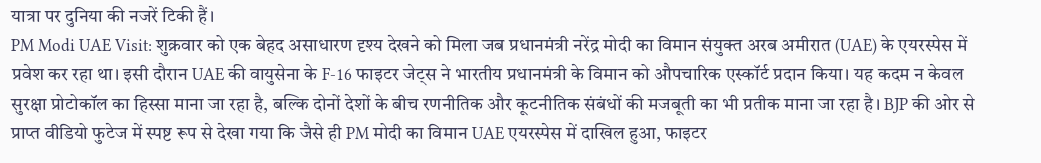यात्रा पर दुनिया की नजरें टिकी हैं।
PM Modi UAE Visit: शुक्रवार को एक बेहद असाधारण दृश्य देखने को मिला जब प्रधानमंत्री नरेंद्र मोदी का विमान संयुक्त अरब अमीरात (UAE) के एयरस्पेस में प्रवेश कर रहा था। इसी दौरान UAE की वायुसेना के F-16 फाइटर जेट्स ने भारतीय प्रधानमंत्री के विमान को औपचारिक एस्कॉर्ट प्रदान किया। यह कदम न केवल सुरक्षा प्रोटोकॉल का हिस्सा माना जा रहा है, बल्कि दोनों देशों के बीच रणनीतिक और कूटनीतिक संबंधों की मजबूती का भी प्रतीक माना जा रहा है। BJP की ओर से प्राप्त वीडियो फुटेज में स्पष्ट रूप से देखा गया कि जैसे ही PM मोदी का विमान UAE एयरस्पेस में दाखिल हुआ, फाइटर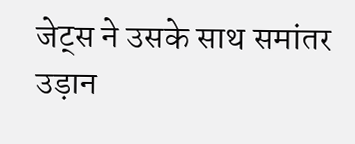जेट्स ने उसके साथ समांतर उड़ान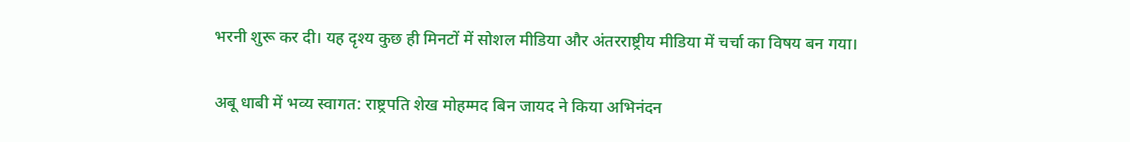भरनी शुरू कर दी। यह दृश्य कुछ ही मिनटों में सोशल मीडिया और अंतरराष्ट्रीय मीडिया में चर्चा का विषय बन गया।

अबू धाबी में भव्य स्वागत: राष्ट्रपति शेख मोहम्मद बिन जायद ने किया अभिनंदन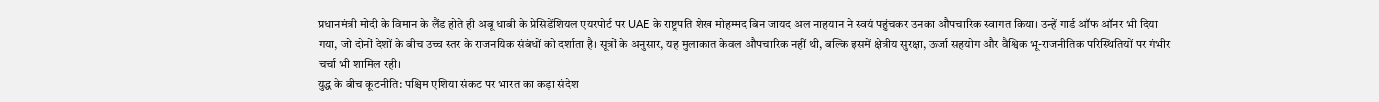प्रधानमंत्री मोदी के विमान के लैंड होते ही अबू धाबी के प्रेसिडेंशियल एयरपोर्ट पर UAE के राष्ट्रपति शेख मोहम्मद बिन जायद अल नाहयान ने स्वयं पहुंचकर उनका औपचारिक स्वागत किया। उन्हें गार्ड ऑफ ऑनर भी दिया गया, जो दोनों देशों के बीच उच्च स्तर के राजनयिक संबंधों को दर्शाता है। सूत्रों के अनुसार, यह मुलाकात केवल औपचारिक नहीं थी, बल्कि इसमें क्षेत्रीय सुरक्षा, ऊर्जा सहयोग और वैश्विक भू-राजनीतिक परिस्थितियों पर गंभीर चर्चा भी शामिल रही।
युद्ध के बीच कूटनीति: पश्चिम एशिया संकट पर भारत का कड़ा संदेश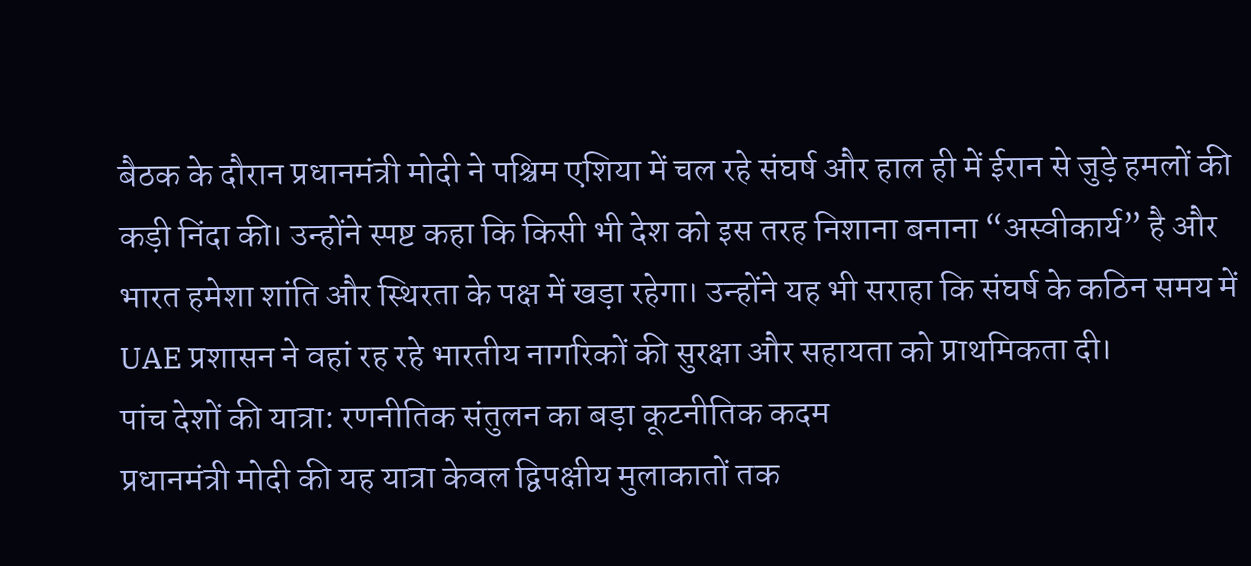बैठक के दौरान प्रधानमंत्री मोदी ने पश्चिम एशिया में चल रहे संघर्ष और हाल ही में ईरान से जुड़े हमलों की कड़ी निंदा की। उन्होंने स्पष्ट कहा कि किसी भी देश को इस तरह निशाना बनाना “अस्वीकार्य” है और भारत हमेशा शांति और स्थिरता के पक्ष में खड़ा रहेगा। उन्होंने यह भी सराहा कि संघर्ष के कठिन समय में UAE प्रशासन ने वहां रह रहे भारतीय नागरिकों की सुरक्षा और सहायता को प्राथमिकता दी।
पांच देशों की यात्रा: रणनीतिक संतुलन का बड़ा कूटनीतिक कदम
प्रधानमंत्री मोदी की यह यात्रा केवल द्विपक्षीय मुलाकातों तक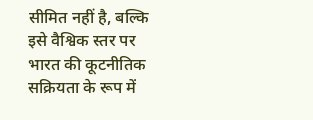सीमित नहीं है, बल्कि इसे वैश्विक स्तर पर भारत की कूटनीतिक सक्रियता के रूप में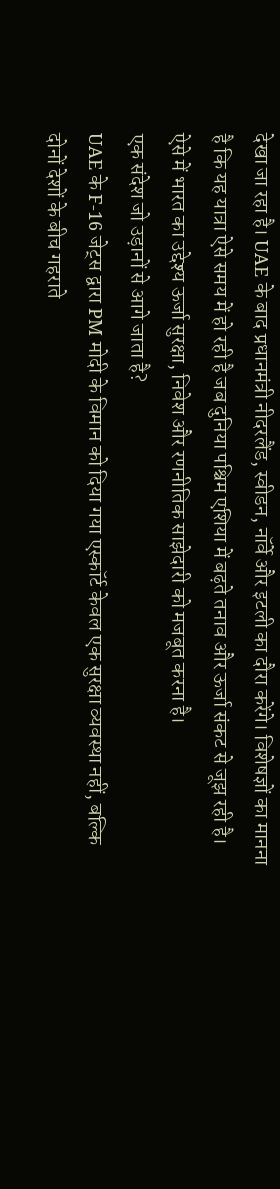देखा जा रहा है। UAE के बाद प्रधानमंत्री नीदरलैंड, स्वीडन, नॉर्वे और इटली का दौरा करेंगे। विशेषज्ञों का मानना है कि यह यात्रा ऐसे समय में हो रही है जब दुनिया पश्चिम एशिया में बढ़ते तनाव और ऊर्जा संकट से जूझ रही है। ऐसे में भारत का उद्देश्य ऊर्जा सुरक्षा, निवेश और रणनीतिक साझेदारी को मजबूत करना है।
एक संदेश जो उड़ानों से आगे जाता है?
UAE के F-16 जेट्स द्वारा PM मोदी के विमान को दिया गया एस्कॉर्ट केवल एक सुरक्षा व्यवस्था नहीं, बल्कि दोनों देशों के बीच गहराते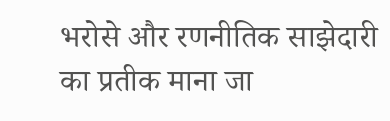भरोसे और रणनीतिक साझेदारी का प्रतीक माना जा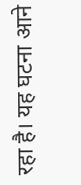रहा है। यह घटना आने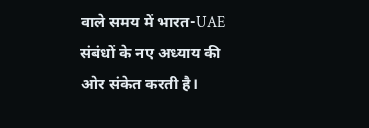वाले समय में भारत-UAE संबंधों के नए अध्याय की ओर संकेत करती है।